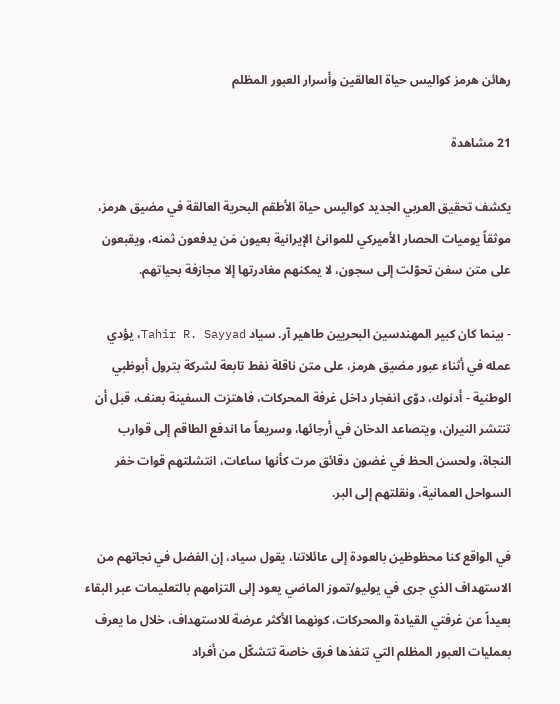رهائن هرمز كواليس حياة العالقين وأسرار العبور المظلم

21 مشاهدة

يكشف تحقيق العربي الجديد كواليس حياة الأطقم البحرية العالقة في مضيق هرمز، موثقاً يوميات الحصار الأميركي للموانئ الإيرانية بعيون مَن يدفعون ثمنه، ويقبعون على متن سفن تحوّلت إلى سجون، لا يمكنهم مغادرتها إلا مجازفة بحياتهم.

- بينما كان كبير المهندسين البحريين طاهير آر. سياد Tahir R. Sayyad، يؤدي عمله في أثناء عبور مضيق هرمز، على متن ناقلة نفط تابعة لشركة بترول أبوظبي الوطنية - أدنوك، دوّى انفجار داخل غرفة المحركات، فاهتزت السفينة بعنف، قبل أن تنتشر النيران، ويتصاعد الدخان في أرجائها، وسريعاً ما اندفع الطاقم إلى قوارب النجاة، ولحسن الحظ في غضون دقائق مرت كأنها ساعات، انتشلتهم قوات خفر السواحل العمانية، ونقلتهم إلى البر.

في الواقع كنا محظوظين بالعودة إلى عائلاتنا، يقول سياد، إن الفضل في نجاتهم من الاستهداف الذي جرى في يوليو/تموز الماضي يعود إلى التزامهم بالتعليمات عبر البقاء بعيداً عن غرفتي القيادة والمحركات، كونهما الأكثر عرضة للاستهداف، خلال ما يعرف بعمليات العبور المظلم التي تنفذها فرق خاصة تتشكّل من أفراد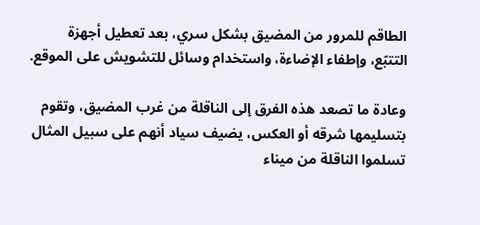الطاقم للمرور من المضيق بشكل سري، بعد تعطيل أجهزة التتبّع، وإطفاء الإضاءة، واستخدام وسائل للتشويش على الموقع.

وعادة ما تصعد هذه الفرق إلى الناقلة من غرب المضيق، وتقوم بتسليمها شرقه أو العكس، يضيف سياد أنهم على سبيل المثال تسلموا الناقلة من ميناء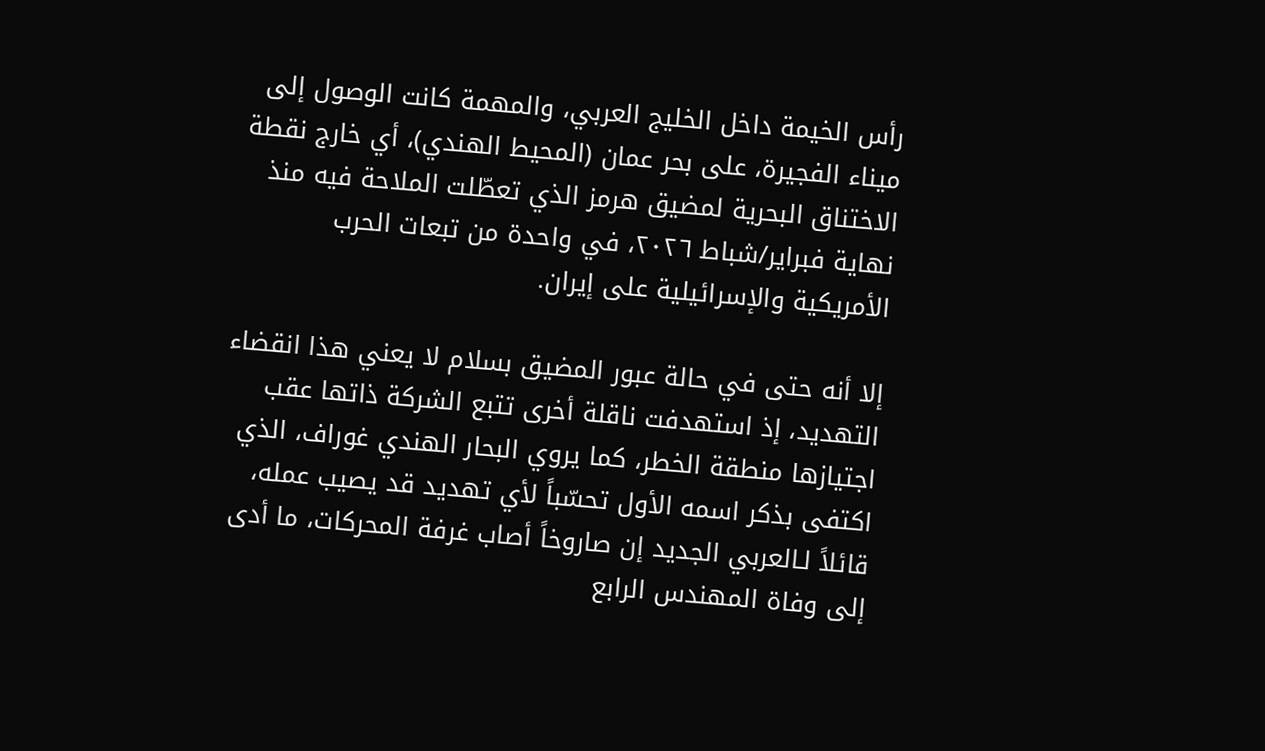رأس الخيمة داخل الخليج العربي، والمهمة كانت الوصول إلى ميناء الفجيرة، على بحر عمان (المحيط الهندي)، أي خارج نقطة الاختناق البحرية لمضيق هرمز الذي تعطّلت الملاحة فيه منذ نهاية فبراير/شباط ٢٠٢٦، في واحدة من تبعات الحرب الأمريكية والإسرائيلية على إيران.

إلا أنه حتى في حالة عبور المضيق بسلام لا يعني هذا انقضاء التهديد، إذ استهدفت ناقلة أخرى تتبع الشركة ذاتها عقب اجتيازها منطقة الخطر، كما يروي البحار الهندي غوراف، الذي اكتفى بذكر اسمه الأول تحسّباً لأي تهديد قد يصيب عمله، قائلاً لـالعربي الجديد إن صاروخاً أصاب غرفة المحركات، ما أدى إلى وفاة المهندس الرابع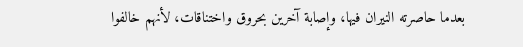بعدما حاصرته النيران فيها، وإصابة آخرين بحروق واختناقات، لأنهم خالفوا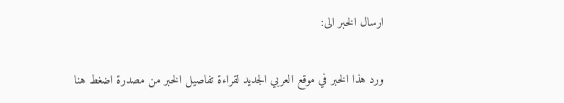ارسال الخبر الى:

ورد هذا الخبر في موقع العربي الجديد لقراءة تفاصيل الخبر من مصدرة اضغط هنا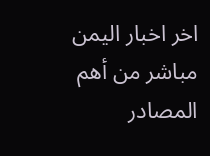اخر اخبار اليمن مباشر من أهم المصادر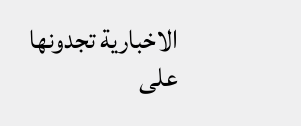الاخبارية تجدونها على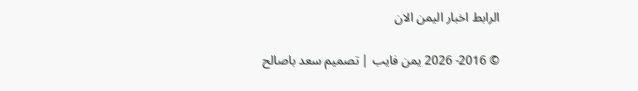الرابط اخبار اليمن الان

© 2016- 2026 يمن فايب | تصميم سعد باصالح